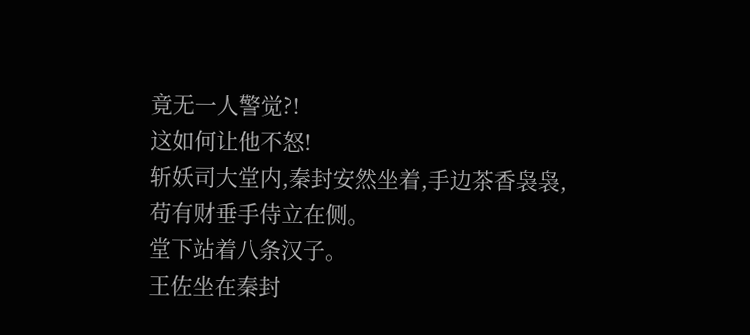竟无一人警觉?!
这如何让他不怒!
斩妖司大堂内,秦封安然坐着,手边茶香袅袅,苟有财垂手侍立在侧。
堂下站着八条汉子。
王佐坐在秦封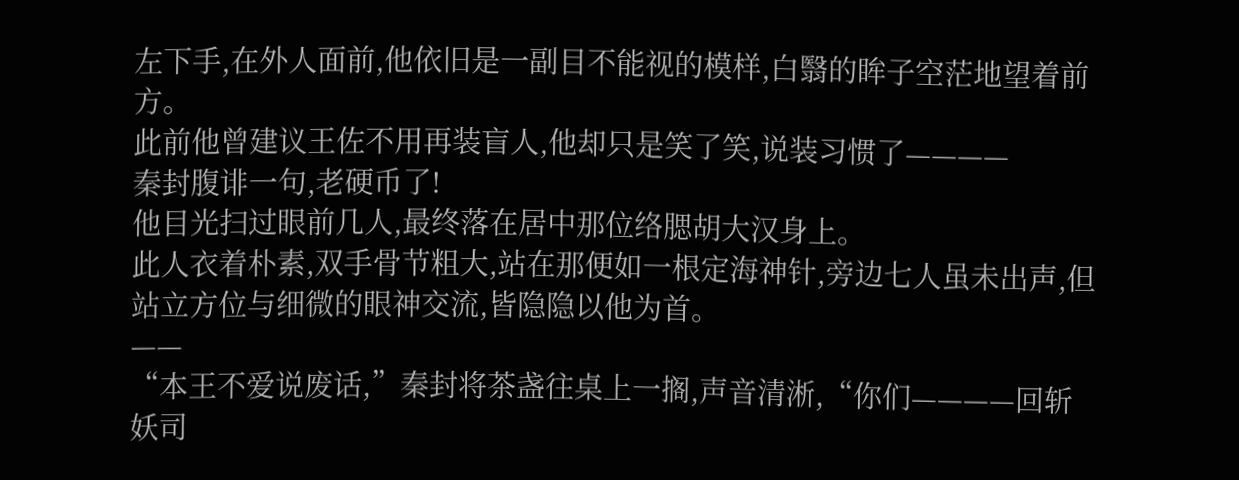左下手,在外人面前,他依旧是一副目不能视的模样,白翳的眸子空茫地望着前方。
此前他曾建议王佐不用再装盲人,他却只是笑了笑,说装习惯了————
秦封腹诽一句,老硬币了!
他目光扫过眼前几人,最终落在居中那位络腮胡大汉身上。
此人衣着朴素,双手骨节粗大,站在那便如一根定海神针,旁边七人虽未出声,但站立方位与细微的眼神交流,皆隐隐以他为首。
——
“本王不爱说废话,”秦封将茶盏往桌上一搁,声音清淅,“你们————回斩妖司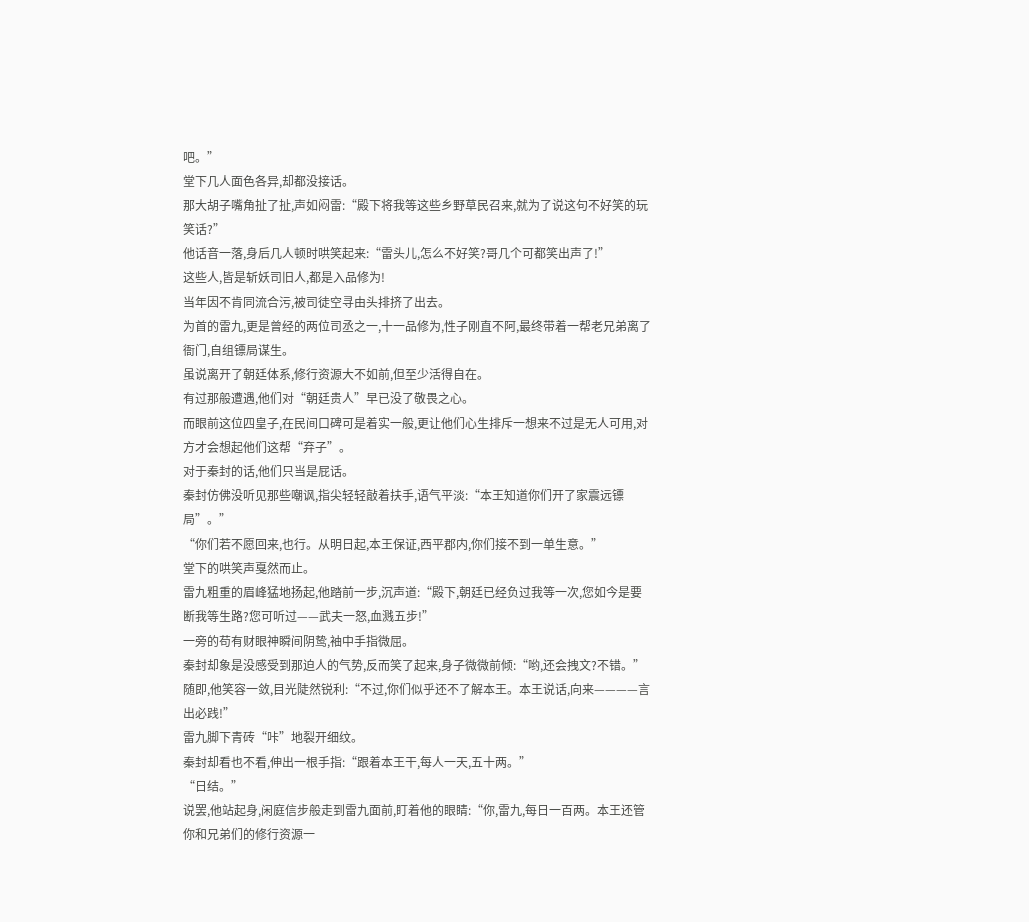吧。”
堂下几人面色各异,却都没接话。
那大胡子嘴角扯了扯,声如闷雷:“殿下将我等这些乡野草民召来,就为了说这句不好笑的玩笑话?”
他话音一落,身后几人顿时哄笑起来:“雷头儿,怎么不好笑?哥几个可都笑出声了!”
这些人,皆是斩妖司旧人,都是入品修为!
当年因不肯同流合污,被司徒空寻由头排挤了出去。
为首的雷九,更是曾经的两位司丞之一,十一品修为,性子刚直不阿,最终带着一帮老兄弟离了衙门,自组镖局谋生。
虽说离开了朝廷体系,修行资源大不如前,但至少活得自在。
有过那般遭遇,他们对“朝廷贵人”早已没了敬畏之心。
而眼前这位四皇子,在民间口碑可是着实一般,更让他们心生排斥一想来不过是无人可用,对方才会想起他们这帮“弃子”。
对于秦封的话,他们只当是屁话。
秦封仿佛没听见那些嘲讽,指尖轻轻敲着扶手,语气平淡:“本王知道你们开了家震远镖局”。”
“你们若不愿回来,也行。从明日起,本王保证,西平郡内,你们接不到一单生意。”
堂下的哄笑声戛然而止。
雷九粗重的眉峰猛地扬起,他踏前一步,沉声道:“殿下,朝廷已经负过我等一次,您如今是要断我等生路?您可听过——武夫一怒,血溅五步!”
一旁的苟有财眼神瞬间阴鸷,袖中手指微屈。
秦封却象是没感受到那迫人的气势,反而笑了起来,身子微微前倾:“哟,还会拽文?不错。”
随即,他笑容一敛,目光陡然锐利:“不过,你们似乎还不了解本王。本王说话,向来————言出必践!”
雷九脚下青砖“咔”地裂开细纹。
秦封却看也不看,伸出一根手指:“跟着本王干,每人一天,五十两。”
“日结。”
说罢,他站起身,闲庭信步般走到雷九面前,盯着他的眼睛:“你,雷九,每日一百两。本王还管你和兄弟们的修行资源一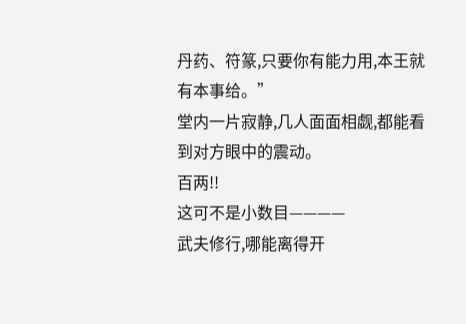丹药、符篆,只要你有能力用,本王就有本事给。”
堂内一片寂静,几人面面相觑,都能看到对方眼中的震动。
百两!!
这可不是小数目————
武夫修行,哪能离得开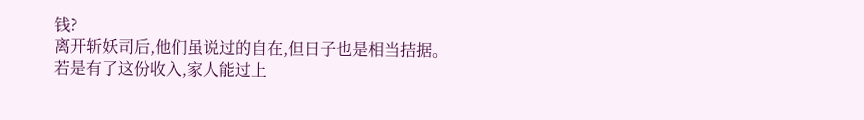钱?
离开斩妖司后,他们虽说过的自在,但日子也是相当拮据。
若是有了这份收入,家人能过上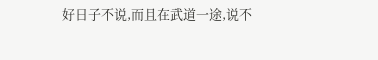好日子不说,而且在武道一途,说不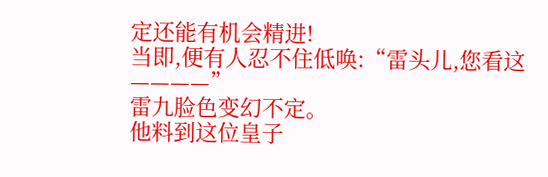定还能有机会精进!
当即,便有人忍不住低唤:“雷头儿,您看这————”
雷九脸色变幻不定。
他料到这位皇子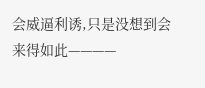会威逼利诱,只是没想到会来得如此————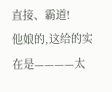直接、霸道!
他娘的,这给的实在是————太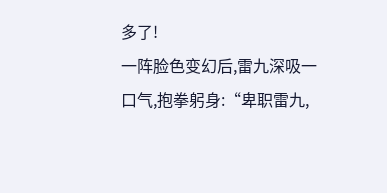多了!
一阵脸色变幻后,雷九深吸一口气,抱拳躬身:“卑职雷九,